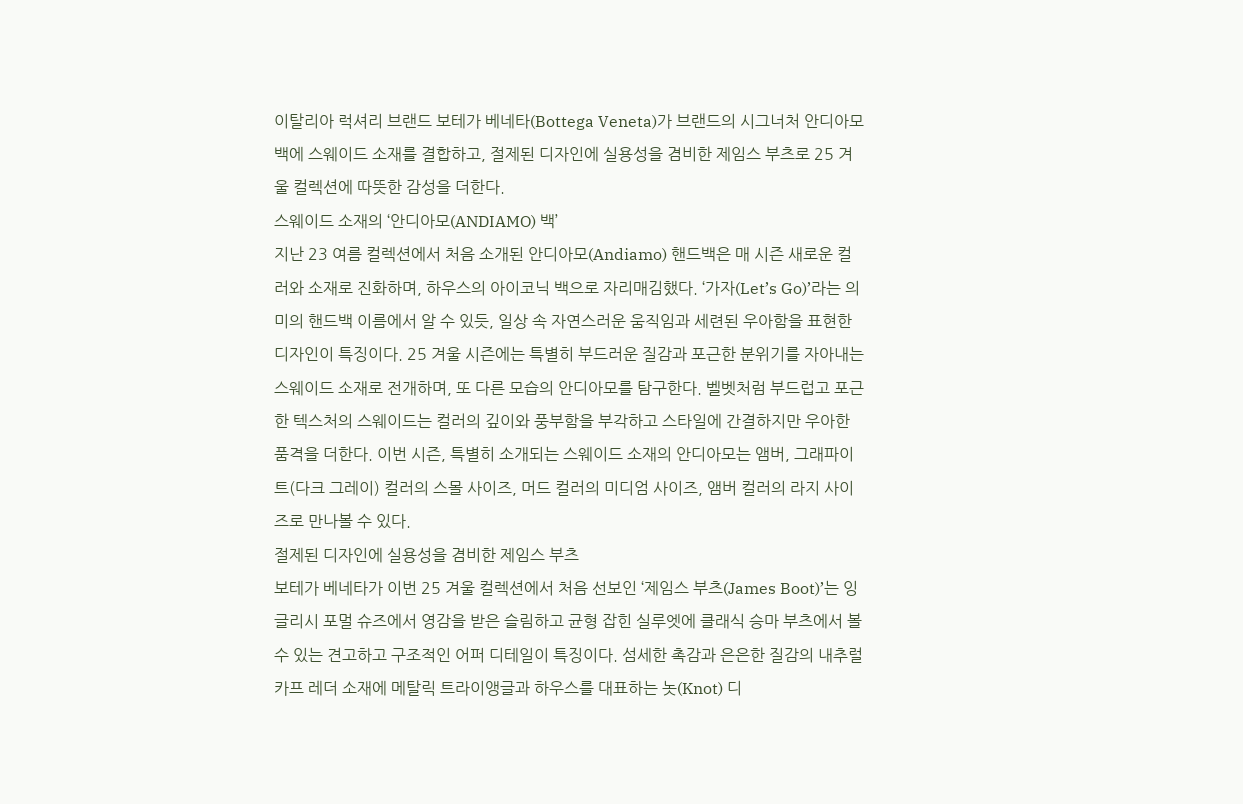이탈리아 럭셔리 브랜드 보테가 베네타(Bottega Veneta)가 브랜드의 시그너처 안디아모 백에 스웨이드 소재를 결합하고, 절제된 디자인에 실용성을 겸비한 제임스 부츠로 25 겨울 컬렉션에 따뜻한 감성을 더한다.
스웨이드 소재의 ‘안디아모(ANDIAMO) 백’
지난 23 여름 컬렉션에서 처음 소개된 안디아모(Andiamo) 핸드백은 매 시즌 새로운 컬러와 소재로 진화하며, 하우스의 아이코닉 백으로 자리매김했다. ‘가자(Let’s Go)’라는 의미의 핸드백 이름에서 알 수 있듯, 일상 속 자연스러운 움직임과 세련된 우아함을 표현한 디자인이 특징이다. 25 겨울 시즌에는 특별히 부드러운 질감과 포근한 분위기를 자아내는 스웨이드 소재로 전개하며, 또 다른 모습의 안디아모를 탐구한다. 벨벳처럼 부드럽고 포근한 텍스처의 스웨이드는 컬러의 깊이와 풍부함을 부각하고 스타일에 간결하지만 우아한 품격을 더한다. 이번 시즌, 특별히 소개되는 스웨이드 소재의 안디아모는 앰버, 그래파이트(다크 그레이) 컬러의 스몰 사이즈, 머드 컬러의 미디엄 사이즈, 앰버 컬러의 라지 사이즈로 만나볼 수 있다.
절제된 디자인에 실용성을 겸비한 제임스 부츠
보테가 베네타가 이번 25 겨울 컬렉션에서 처음 선보인 ‘제임스 부츠(James Boot)’는 잉글리시 포멀 슈즈에서 영감을 받은 슬림하고 균형 잡힌 실루엣에 클래식 승마 부츠에서 볼 수 있는 견고하고 구조적인 어퍼 디테일이 특징이다. 섬세한 촉감과 은은한 질감의 내추럴 카프 레더 소재에 메탈릭 트라이앵글과 하우스를 대표하는 놋(Knot) 디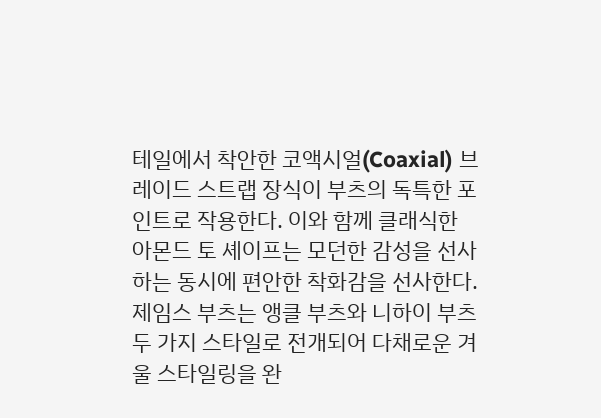테일에서 착안한 코액시얼(Coaxial) 브레이드 스트랩 장식이 부츠의 독특한 포인트로 작용한다. 이와 함께 클래식한 아몬드 토 셰이프는 모던한 감성을 선사하는 동시에 편안한 착화감을 선사한다. 제임스 부츠는 앵클 부츠와 니하이 부츠 두 가지 스타일로 전개되어 다채로운 겨울 스타일링을 완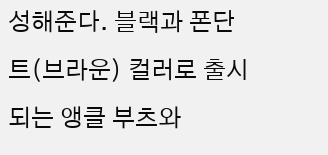성해준다. 블랙과 폰단트(브라운) 컬러로 출시되는 앵클 부츠와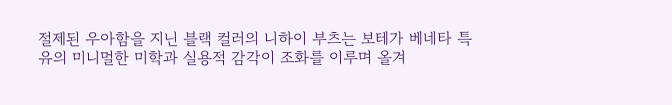절제된 우아함을 지닌 블랙 컬러의 니하이 부츠는 보테가 베네타 특유의 미니멀한 미학과 실용적 감각이 조화를 이루며 올겨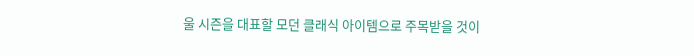울 시즌을 대표할 모던 클래식 아이템으로 주목받을 것이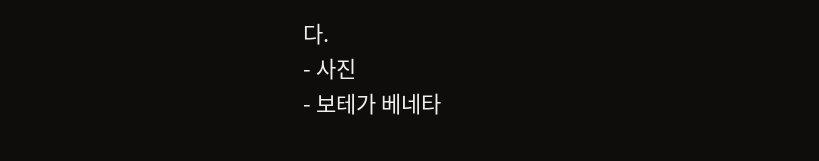다.
- 사진
- 보테가 베네타